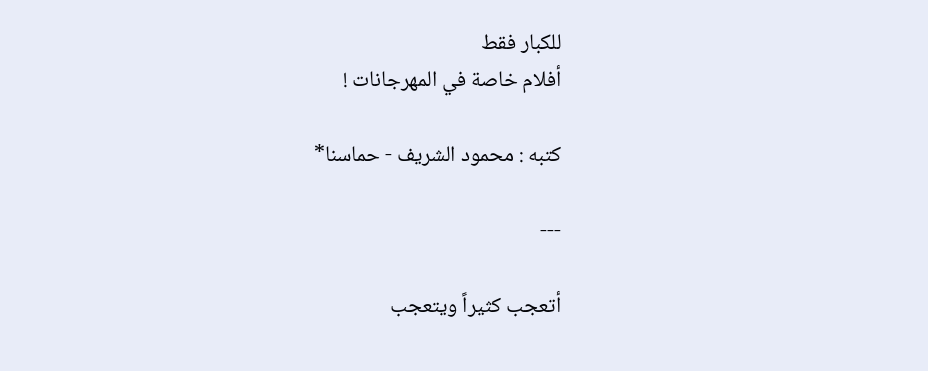للكبار فقط
أفلام خاصة في المهرجانات !

كتبه : محمود الشريف - حماسنا*

---

أتعجب كثيراً ويتعجب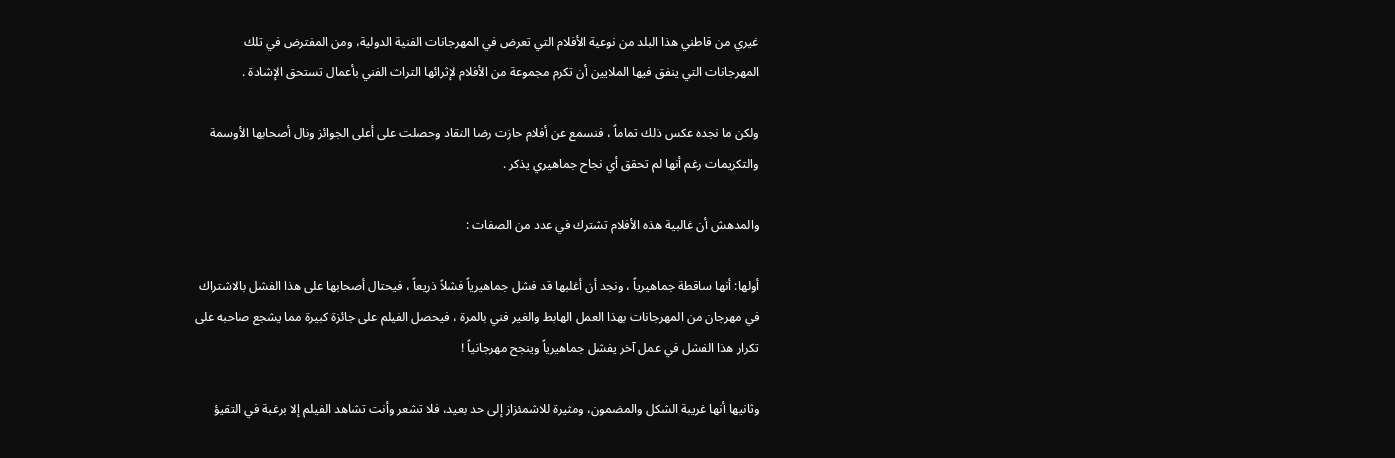غيري من قاطني هذا البلد من نوعية الأفلام التي تعرض في المهرجانات الفنية الدولية، ومن المفترض في تلك المهرجانات التي ينفق فيها الملايين أن تكرم مجموعة من الأفلام لإثرائها التراث الفني بأعمال تستحق الإشادة .

ولكن ما نجده عكس ذلك تماماً ، فنسمع عن أفلام حازت رضا النقاد وحصلت على أعلى الجوائز ونال أصحابها الأوسمة والتكريمات رغم أنها لم تحقق أي نجاح جماهيري يذكر .

والمدهش أن غالبية هذه الأفلام تشترك في عدد من الصفات :

أولها: أنها ساقطة جماهيرياً ، ونجد أن أغلبها قد فشل جماهيرياً فشلاً ذريعاً ، فيحتال أصحابها على هذا الفشل بالاشتراك في مهرجان من المهرجانات بهذا العمل الهابط والغير فني بالمرة ، فيحصل الفيلم على جائزة كبيرة مما يشجع صاحبه على تكرار هذا الفشل في عمل آخر يفشل جماهيرياً وينجح مهرجانياً !

وثانيها أنها غريبة الشكل والمضمون، ومثيرة للاشمئزاز إلى حد بعيد، فلا تشعر وأنت تشاهد الفيلم إلا برغبة في التقيؤ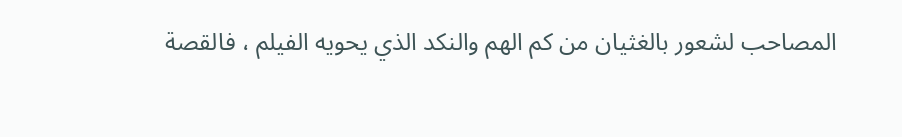المصاحب لشعور بالغثيان من كم الهم والنكد الذي يحويه الفيلم ، فالقصة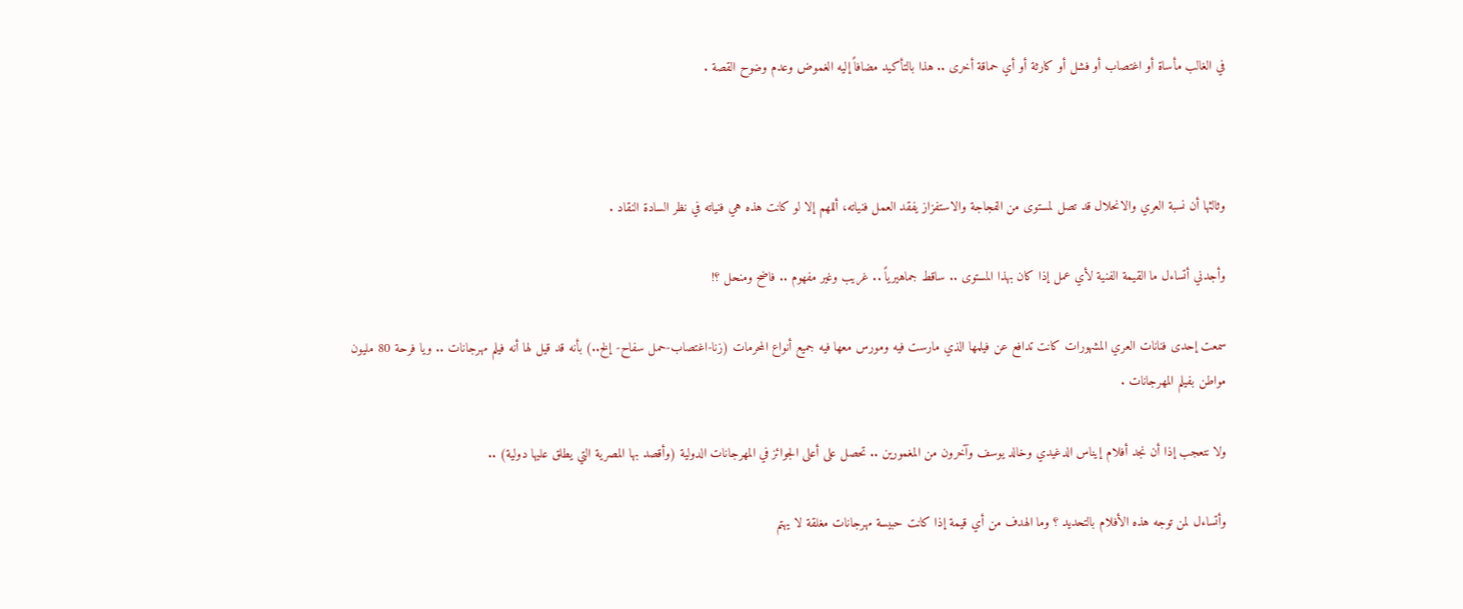في الغالب مأساة أو اغتصاب أو فشل أو كارثة أو أي حماقة أخرى .. هذا بالتأكيد مضافاً إليه الغموض وعدم وضوح القصة .



وثالثها أن نسبة العري والانحلال قد تصل لمستوى من الفجاجة والاستفزاز يفقد العمل فنياته، أللهم إلا لو كانت هذه هي فنياته في نظر السادة النقاد .

وأجدني أتساءل ما القيمة الفنية لأي عمل إذا كان بهذا المستوى .. ساقط جماهيرياً .. غريب وغير مفهوم .. فاضح ومنحل ؟!

سمعت إحدى فنانات العري المشهورات كانت تدافع عن فيلمها الذي مارست فيه ومورس معها فيه جميع أنواع المحرمات (زنا-اغتصاب-حمل سفاح- إلخ..) بأنه قد قيل لها أنه فيلم مهرجانات .. ويا فرحة 80 مليون مواطن بفيلم المهرجانات .

ولا نتعجب إذا أن نجد أفلام إيناس الدغيدي وخالد يوسف وآخرون من المغمورين .. تحصل على أعلى الجوائز في المهرجانات الدولية (وأقصد بها المصرية التي يطلق عليها دولية) ..

وأتساءل لمن توجه هذه الأفلام بالتحديد ؟ وما الهدف من أي قيمة إذا كانت حبيسة مهرجانات مغلقة لا يهتم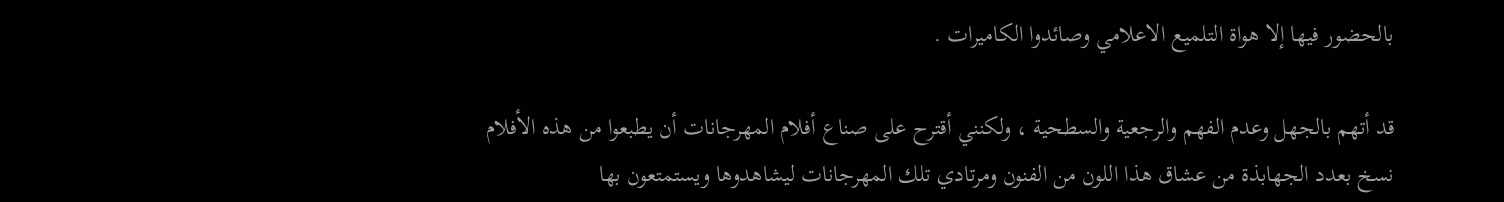بالحضور فيها إلا هواة التلميع الاعلامي وصائدوا الكاميرات .

قد أتهم بالجهل وعدم الفهم والرجعية والسطحية ، ولكنني أقترح على صناع أفلام المهرجانات أن يطبعوا من هذه الأفلام نسخ بعدد الجهابذة من عشاق هذا اللون من الفنون ومرتادي تلك المهرجانات ليشاهدوها ويستمتعون بها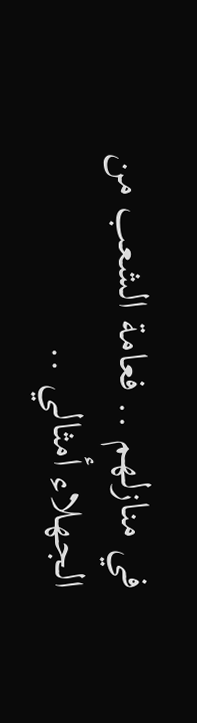في منازلهم .. فعامة الشعب من الجهلاء أمثالي ..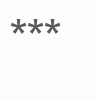***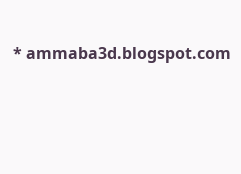* ammaba3d.blogspot.com